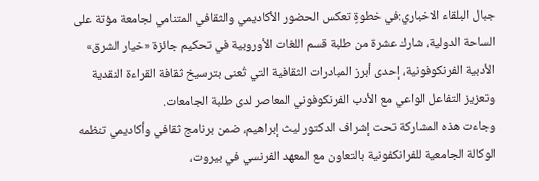جبال البلقاء الاخباري:في خطوةٍ تعكس الحضور الأكاديمي والثقافي المتنامي لجامعة مؤتة على الساحة الدولية، شارك عشرة من طلبة قسم اللغات الأوروبية في تحكيم جائزة «خيار الشرق» الأدبية الفرنكوفونية، إحدى أبرز المبادرات الثقافية التي تُعنى بترسيخ ثقافة القراءة النقدية وتعزيز التفاعل الواعي مع الأدب الفرنكوفوني المعاصر لدى طلبة الجامعات.
وجاءت هذه المشاركة تحت إشراف الدكتور ليث إبراهيم، ضمن برنامج ثقافي وأكاديمي تنظمه الوكالة الجامعية للفرانكفونية بالتعاون مع المعهد الفرنسي في بيروت،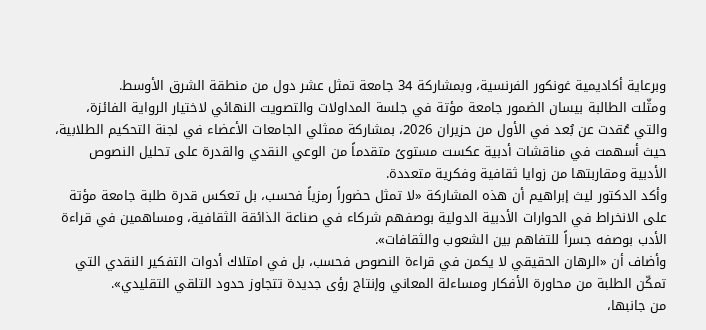وبرعاية أكاديمية غونكور الفرنسية، وبمشاركة 34 جامعة تمثل عشر دول من منطقة الشرق الأوسط.
ومثّلت الطالبة بيسان الضمور جامعة مؤتة في جلسة المداولات والتصويت النهائي لاختيار الرواية الفائزة، والتي عُقدت عن بُعد في الأول من حزيران 2026، بمشاركة ممثلي الجامعات الأعضاء في لجنة التحكيم الطلابية، حيث أسهمت في مناقشات أدبية عكست مستوىً متقدماً من الوعي النقدي والقدرة على تحليل النصوص الأدبية ومقاربتها من زوايا ثقافية وفكرية متعددة.
وأكد الدكتور ليث إبراهيم أن هذه المشاركة «لا تمثل حضوراً رمزياً فحسب، بل تعكس قدرة طلبة جامعة مؤتة على الانخراط في الحوارات الأدبية الدولية بوصفهم شركاء في صناعة الذائقة الثقافية، ومساهمين في قراءة الأدب بوصفه جسراً للتفاهم بين الشعوب والثقافات».
وأضاف أن «الرهان الحقيقي لا يكمن في قراءة النصوص فحسب، بل في امتلاك أدوات التفكير النقدي التي تمكّن الطلبة من محاورة الأفكار ومساءلة المعاني وإنتاج رؤى جديدة تتجاوز حدود التلقي التقليدي».
من جانبها،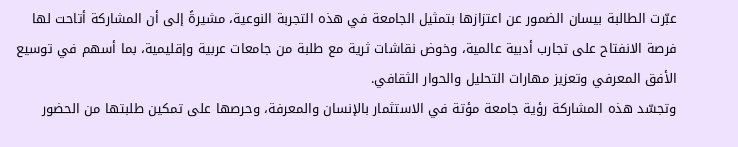عبّرت الطالبة بيسان الضمور عن اعتزازها بتمثيل الجامعة في هذه التجربة النوعية، مشيرةً إلى أن المشاركة أتاحت لها فرصة الانفتاح على تجارب أدبية عالمية، وخوض نقاشات ثرية مع طلبة من جامعات عربية وإقليمية، بما أسهم في توسيع الأفق المعرفي وتعزيز مهارات التحليل والحوار الثقافي.
وتجسّد هذه المشاركة رؤية جامعة مؤتة في الاستثمار بالإنسان والمعرفة، وحرصها على تمكين طلبتها من الحضور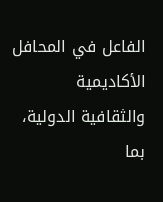الفاعل في المحافل الأكاديمية والثقافية الدولية، بما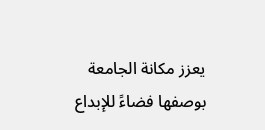يعزز مكانة الجامعة بوصفها فضاءً للإبداع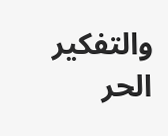والتفكير الحر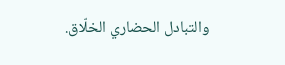والتبادل الحضاري الخلّاق.